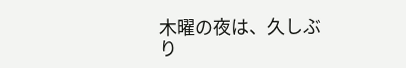木曜の夜は、久しぶり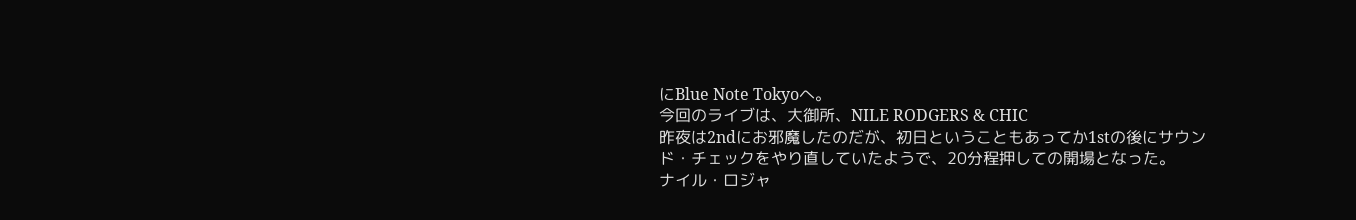にBlue Note Tokyoへ。
今回のライブは、大御所、NILE RODGERS & CHIC
昨夜は2ndにお邪魔したのだが、初日ということもあってか1stの後にサウンド・チェックをやり直していたようで、20分程押しての開場となった。
ナイル・ロジャ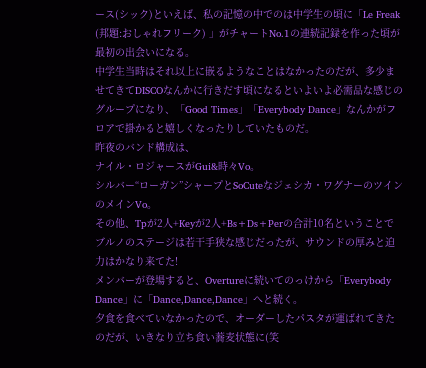ース(シック)といえば、私の記憶の中でのは中学生の頃に「Le Freak (邦題:おしゃれフリーク) 」がチャートNo.1の連続記録を作った頃が最初の出会いになる。
中学生当時はそれ以上に嵌るようなことはなかったのだが、多少ませてきてDISCOなんかに行きだす頃になるといよいよ必需品な感じのグループになり、「Good Times」「Everybody Dance」なんかがフロアで掛かると嬉しくなったりしていたものだ。
昨夜のバンド構成は、
ナイル・ロジャースがGui&時々Vo。
シルバー“ローガン”シャープとSoCuteなジェシカ・ワグナーのツインのメインVo。
その他、Tpが2人+Keyが2人+Bs+Ds+Perの合計10名ということでブルノのステージは若干手狭な感じだったが、サウンドの厚みと迫力はかなり来てた!
メンバーが登場すると、Overtureに続いてのっけから「Everybody Dance」に「Dance,Dance,Dance」へと続く。
夕食を食べていなかったので、オーダーしたパスタが運ばれてきたのだが、いきなり立ち食い蕎麦状態に(笑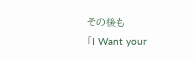その後も
「I Want your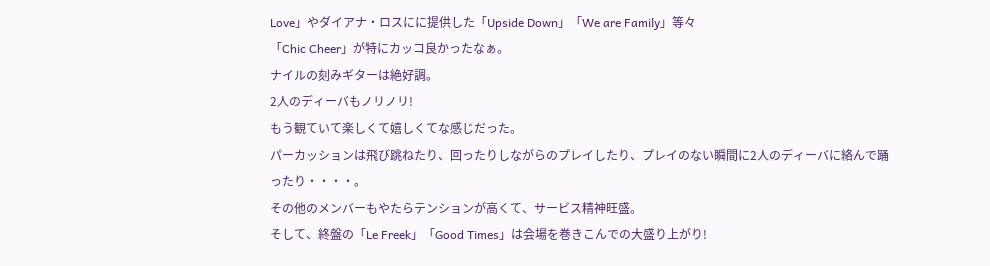Love」やダイアナ・ロスにに提供した「Upside Down」「We are Family」等々
「Chic Cheer」が特にカッコ良かったなぁ。
ナイルの刻みギターは絶好調。
2人のディーバもノリノリ!
もう観ていて楽しくて嬉しくてな感じだった。
パーカッションは飛び跳ねたり、回ったりしながらのプレイしたり、プレイのない瞬間に2人のディーバに絡んで踊ったり・・・・。
その他のメンバーもやたらテンションが高くて、サービス精神旺盛。
そして、終盤の「Le Freek」「Good Times」は会場を巻きこんでの大盛り上がり!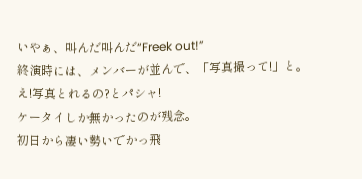いやぁ、叫んだ叫んだ“Freek out!”
終演時には、メンバーが並んで、「写真撮って!」と。
え!写真とれるの?とパシャ!
ケータイしか無かったのが残念。
初日から凄い勢いでかっ飛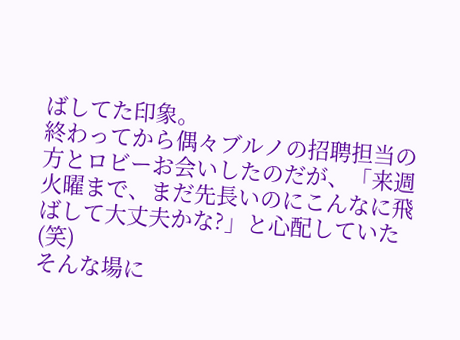ばしてた印象。
終わってから偶々ブルノの招聘担当の方とロビーお会いしたのだが、「来週火曜まで、まだ先長いのにこんなに飛ばして大丈夫かな?」と心配していた(笑)
そんな場に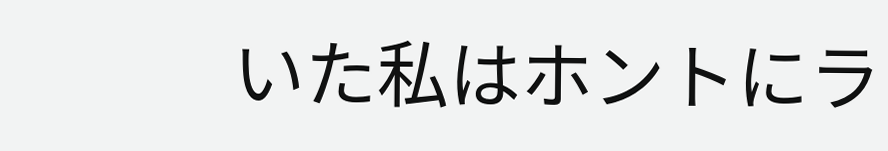いた私はホントにラ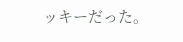ッキーだった。